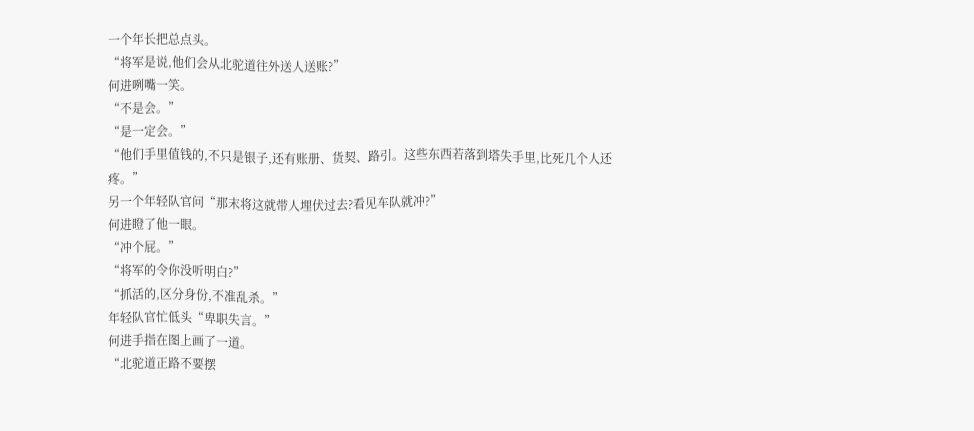一个年长把总点头。
“将军是说,他们会从北驼道往外送人送账?”
何进咧嘴一笑。
“不是会。”
“是一定会。”
“他们手里值钱的,不只是银子,还有账册、货契、路引。这些东西若落到塔失手里,比死几个人还疼。”
另一个年轻队官问“那末将这就带人埋伏过去?看见车队就冲?”
何进瞪了他一眼。
“冲个屁。”
“将军的令你没听明白?”
“抓活的,区分身份,不准乱杀。”
年轻队官忙低头“卑职失言。”
何进手指在图上画了一道。
“北驼道正路不要摆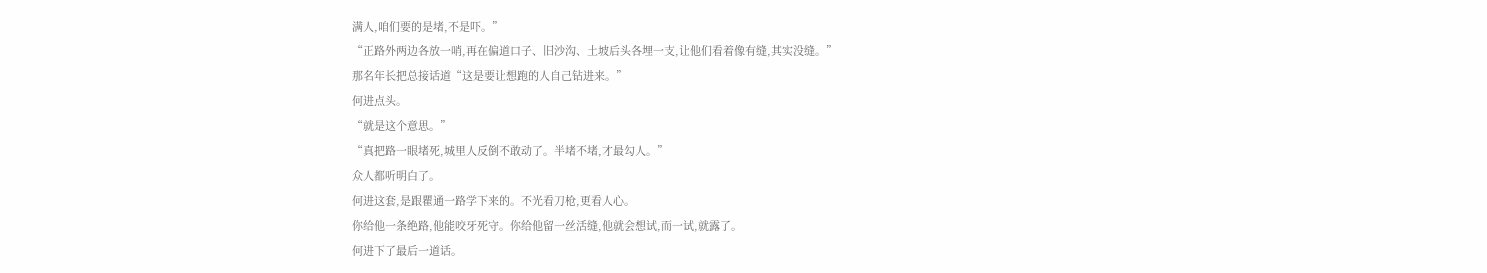满人,咱们要的是堵,不是吓。”
“正路外两边各放一哨,再在偏道口子、旧沙沟、土坡后头各埋一支,让他们看着像有缝,其实没缝。”
那名年长把总接话道“这是要让想跑的人自己钻进来。”
何进点头。
“就是这个意思。”
“真把路一眼堵死,城里人反倒不敢动了。半堵不堵,才最勾人。”
众人都听明白了。
何进这套,是跟瞿通一路学下来的。不光看刀枪,更看人心。
你给他一条绝路,他能咬牙死守。你给他留一丝活缝,他就会想试,而一试,就露了。
何进下了最后一道话。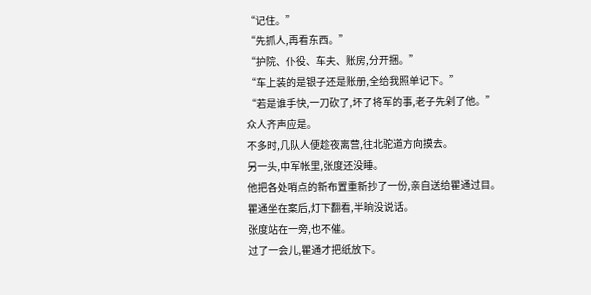“记住。”
“先抓人,再看东西。”
“护院、仆役、车夫、账房,分开捆。”
“车上装的是银子还是账册,全给我照单记下。”
“若是谁手快,一刀砍了,坏了将军的事,老子先剁了他。”
众人齐声应是。
不多时,几队人便趁夜离营,往北驼道方向摸去。
另一头,中军帐里,张度还没睡。
他把各处哨点的新布置重新抄了一份,亲自送给瞿通过目。
瞿通坐在案后,灯下翻看,半晌没说话。
张度站在一旁,也不催。
过了一会儿,瞿通才把纸放下。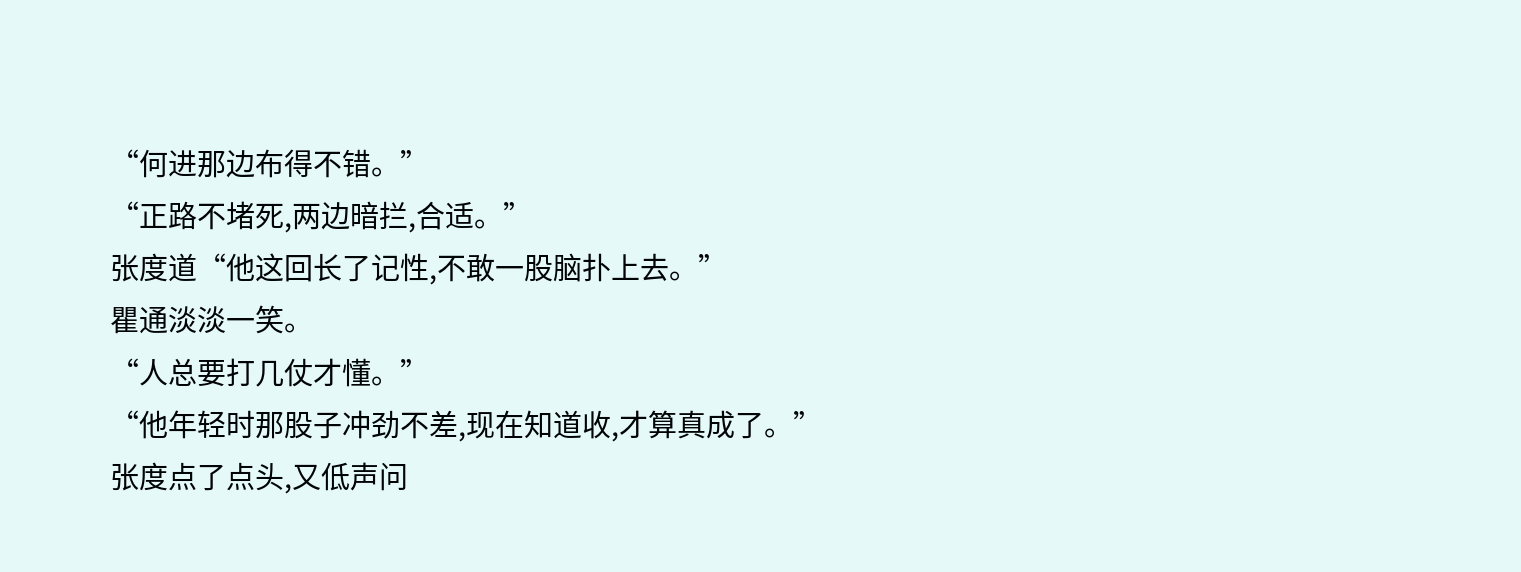“何进那边布得不错。”
“正路不堵死,两边暗拦,合适。”
张度道“他这回长了记性,不敢一股脑扑上去。”
瞿通淡淡一笑。
“人总要打几仗才懂。”
“他年轻时那股子冲劲不差,现在知道收,才算真成了。”
张度点了点头,又低声问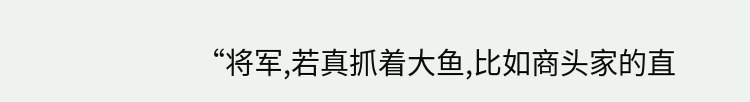“将军,若真抓着大鱼,比如商头家的直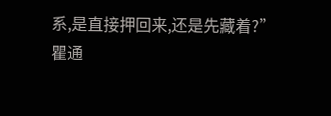系,是直接押回来,还是先藏着?”
瞿通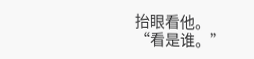抬眼看他。
“看是谁。”